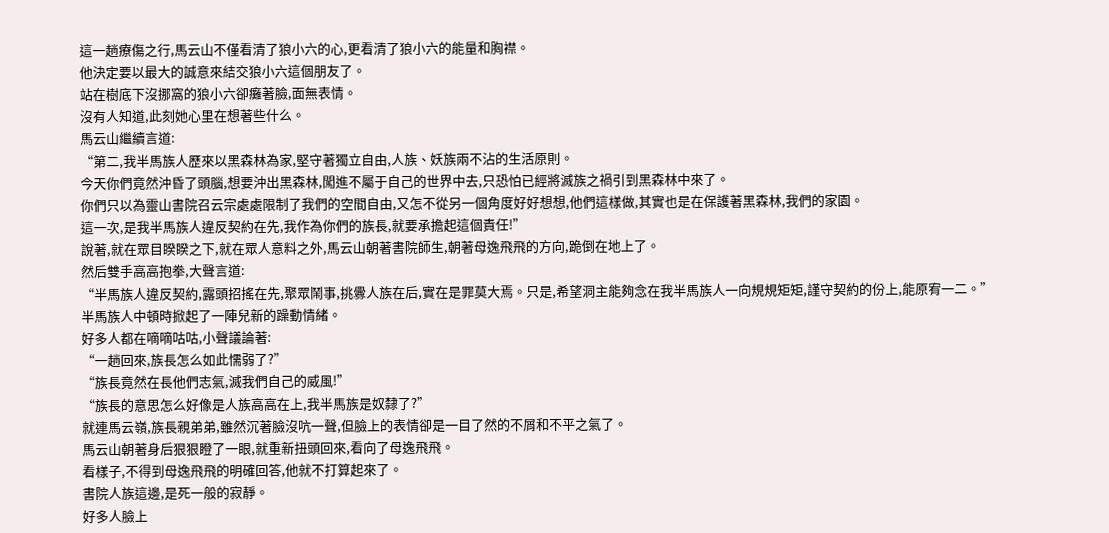這一趟療傷之行,馬云山不僅看清了狼小六的心,更看清了狼小六的能量和胸襟。
他決定要以最大的誠意來結交狼小六這個朋友了。
站在樹底下沒挪窩的狼小六卻癱著臉,面無表情。
沒有人知道,此刻她心里在想著些什么。
馬云山繼續言道:
“第二,我半馬族人歷來以黑森林為家,堅守著獨立自由,人族、妖族兩不沾的生活原則。
今天你們竟然沖昏了頭腦,想要沖出黑森林,闖進不屬于自己的世界中去,只恐怕已經將滅族之禍引到黑森林中來了。
你們只以為靈山書院召云宗處處限制了我們的空間自由,又怎不從另一個角度好好想想,他們這樣做,其實也是在保護著黑森林,我們的家園。
這一次,是我半馬族人違反契約在先,我作為你們的族長,就要承擔起這個責任!”
說著,就在眾目睽睽之下,就在眾人意料之外,馬云山朝著書院師生,朝著母逸飛飛的方向,跪倒在地上了。
然后雙手高高抱拳,大聲言道:
“半馬族人違反契約,露頭招搖在先,聚眾鬧事,挑釁人族在后,實在是罪莫大焉。只是,希望洞主能夠念在我半馬族人一向規規矩矩,謹守契約的份上,能原宥一二。”
半馬族人中頓時掀起了一陣兒新的躁動情緒。
好多人都在嘀嘀咕咕,小聲議論著:
“一趟回來,族長怎么如此懦弱了?”
“族長竟然在長他們志氣,滅我們自己的威風!”
“族長的意思怎么好像是人族高高在上,我半馬族是奴隸了?”
就連馬云嶺,族長親弟弟,雖然沉著臉沒吭一聲,但臉上的表情卻是一目了然的不屑和不平之氣了。
馬云山朝著身后狠狠瞪了一眼,就重新扭頭回來,看向了母逸飛飛。
看樣子,不得到母逸飛飛的明確回答,他就不打算起來了。
書院人族這邊,是死一般的寂靜。
好多人臉上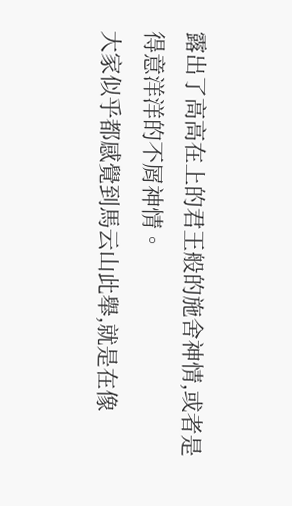露出了高高在上的君王般的施舍神情,或者是得意洋洋的不屑神情。
大家似乎都感覺到馬云山此舉,就是在像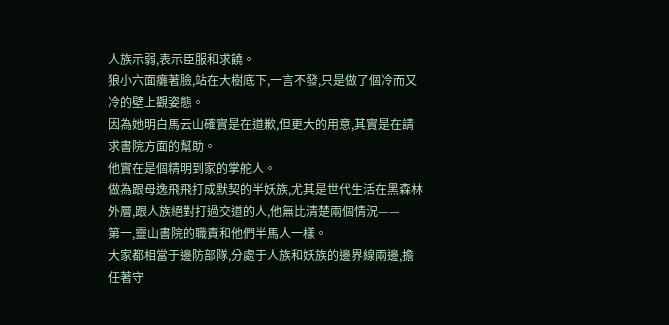人族示弱,表示臣服和求饒。
狼小六面癱著臉,站在大樹底下,一言不發,只是做了個冷而又冷的壁上觀姿態。
因為她明白馬云山確實是在道歉,但更大的用意,其實是在請求書院方面的幫助。
他實在是個精明到家的掌舵人。
做為跟母逸飛飛打成默契的半妖族,尤其是世代生活在黑森林外層,跟人族絕對打過交道的人,他無比清楚兩個情況——
第一,靈山書院的職責和他們半馬人一樣。
大家都相當于邊防部隊,分處于人族和妖族的邊界線兩邊,擔任著守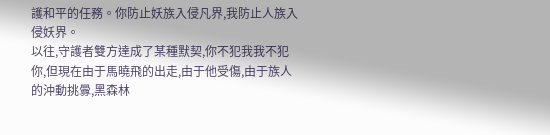護和平的任務。你防止妖族入侵凡界,我防止人族入侵妖界。
以往,守護者雙方達成了某種默契,你不犯我我不犯你,但現在由于馬曉飛的出走,由于他受傷,由于族人的沖動挑釁,黑森林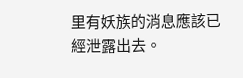里有妖族的消息應該已經泄露出去。